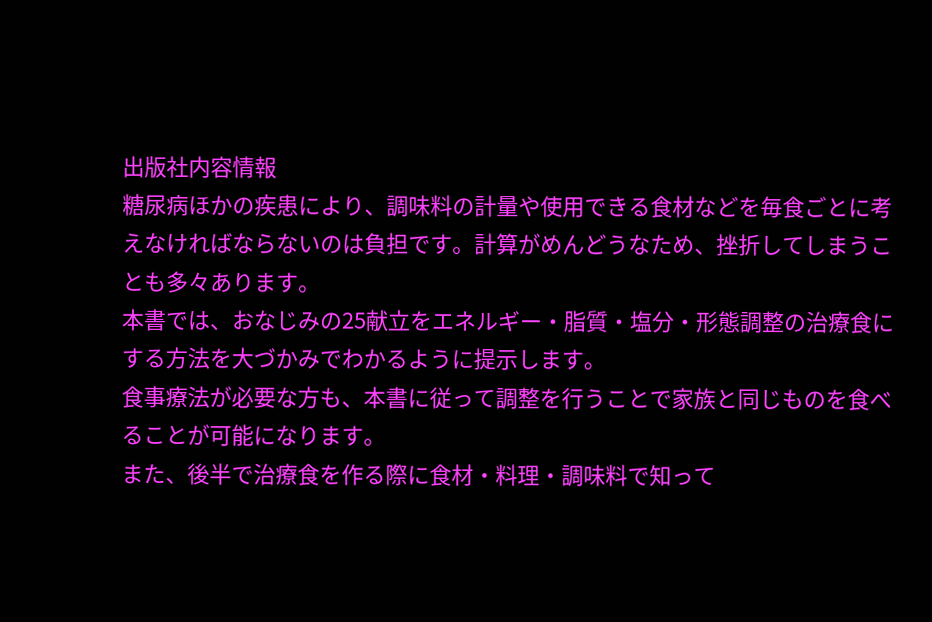出版社内容情報
糖尿病ほかの疾患により、調味料の計量や使用できる食材などを毎食ごとに考えなければならないのは負担です。計算がめんどうなため、挫折してしまうことも多々あります。
本書では、おなじみの25献立をエネルギー・脂質・塩分・形態調整の治療食にする方法を大づかみでわかるように提示します。
食事療法が必要な方も、本書に従って調整を行うことで家族と同じものを食べることが可能になります。
また、後半で治療食を作る際に食材・料理・調味料で知って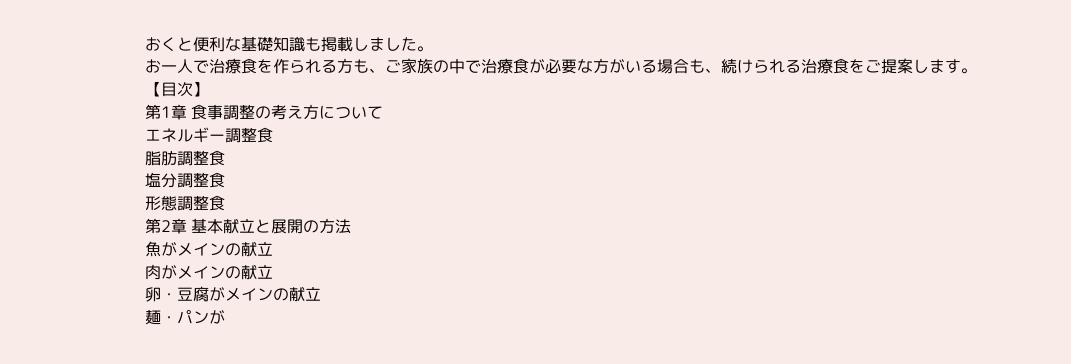おくと便利な基礎知識も掲載しました。
お一人で治療食を作られる方も、ご家族の中で治療食が必要な方がいる場合も、続けられる治療食をご提案します。
【目次】
第1章 食事調整の考え方について
エネルギー調整食
脂肪調整食
塩分調整食
形態調整食
第2章 基本献立と展開の方法
魚がメインの献立
肉がメインの献立
卵・豆腐がメインの献立
麺・パンが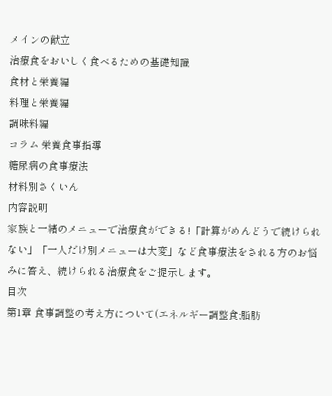メインの献立
治療食をおいしく食べるための基礎知識
食材と栄養編
料理と栄養編
調味料編
コラム 栄養食事指導
糖尿病の食事療法
材料別さくいん
内容説明
家族と一緒のメニューで治療食ができる!「計算がめんどうで続けられない」「一人だけ別メニューは大変」など食事療法をされる方のお悩みに答え、続けられる治療食をご提示します。
目次
第1章 食事調整の考え方について(エネルギー調整食;脂肪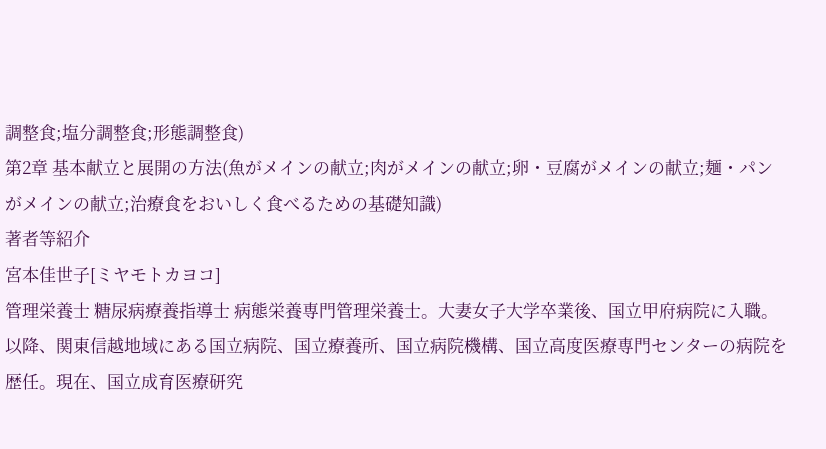調整食;塩分調整食;形態調整食)
第2章 基本献立と展開の方法(魚がメインの献立;肉がメインの献立;卵・豆腐がメインの献立;麺・パンがメインの献立;治療食をおいしく食べるための基礎知識)
著者等紹介
宮本佳世子[ミヤモトカヨコ]
管理栄養士 糖尿病療養指導士 病態栄養専門管理栄養士。大妻女子大学卒業後、国立甲府病院に入職。以降、関東信越地域にある国立病院、国立療養所、国立病院機構、国立高度医療専門センターの病院を歴任。現在、国立成育医療研究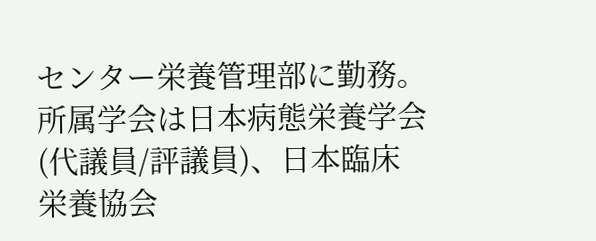センター栄養管理部に勤務。所属学会は日本病態栄養学会(代議員/評議員)、日本臨床栄養協会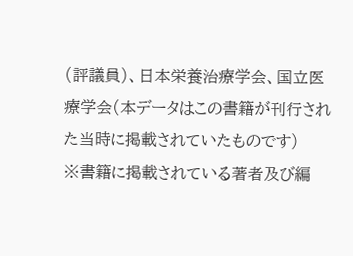(評議員)、日本栄養治療学会、国立医療学会(本データはこの書籍が刊行された当時に掲載されていたものです)
※書籍に掲載されている著者及び編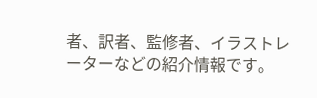者、訳者、監修者、イラストレーターなどの紹介情報です。